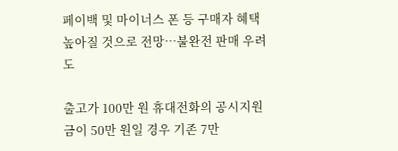페이백 및 마이너스 폰 등 구매자 혜택 높아질 것으로 전망…불완전 판매 우려도

출고가 100만 원 휴대전화의 공시지원금이 50만 원일 경우 기존 7만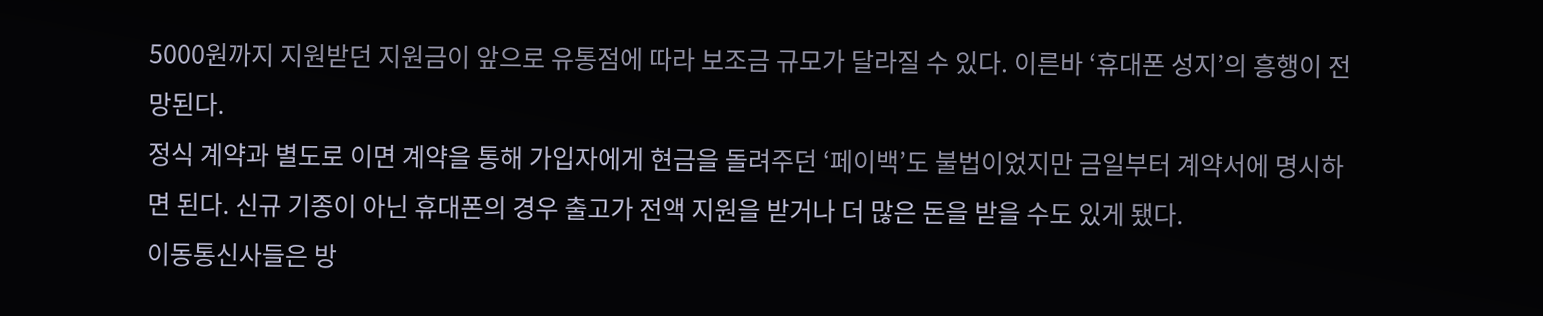5000원까지 지원받던 지원금이 앞으로 유통점에 따라 보조금 규모가 달라질 수 있다. 이른바 ‘휴대폰 성지’의 흥행이 전망된다.
정식 계약과 별도로 이면 계약을 통해 가입자에게 현금을 돌려주던 ‘페이백’도 불법이었지만 금일부터 계약서에 명시하면 된다. 신규 기종이 아닌 휴대폰의 경우 출고가 전액 지원을 받거나 더 많은 돈을 받을 수도 있게 됐다.
이동통신사들은 방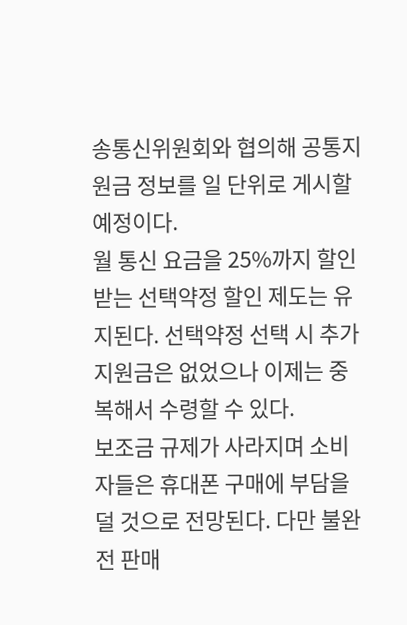송통신위원회와 협의해 공통지원금 정보를 일 단위로 게시할 예정이다.
월 통신 요금을 25%까지 할인받는 선택약정 할인 제도는 유지된다. 선택약정 선택 시 추가 지원금은 없었으나 이제는 중복해서 수령할 수 있다.
보조금 규제가 사라지며 소비자들은 휴대폰 구매에 부담을 덜 것으로 전망된다. 다만 불완전 판매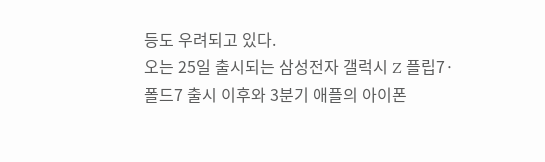등도 우려되고 있다.
오는 25일 출시되는 삼성전자 갤럭시 Z 플립7·폴드7 출시 이후와 3분기 애플의 아이폰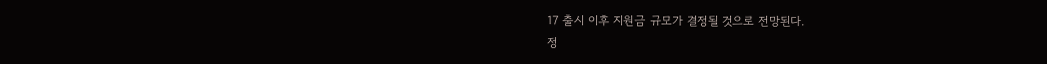17 출시 이후 지원금 규모가 결정될 것으로 전망된다.
정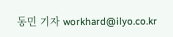동민 기자 workhard@ilyo.co.kr